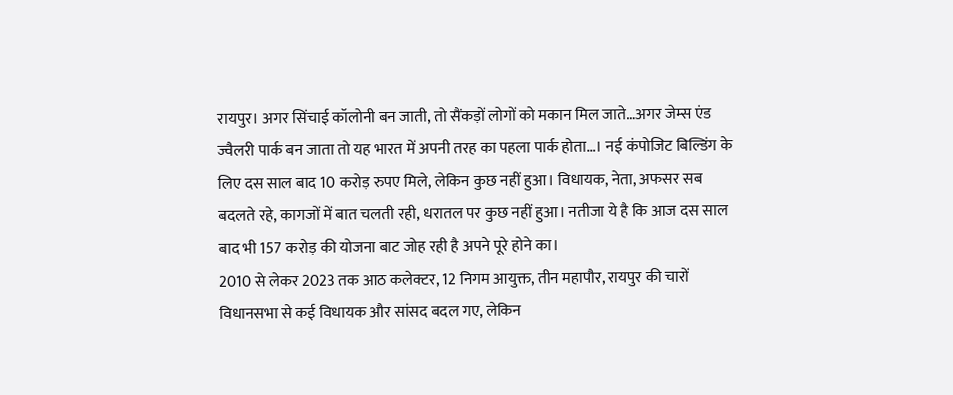रायपुर। अगर सिंचाई कॉलोनी बन जाती, तो सैंकड़ों लोगों को मकान मिल जाते…अगर जेम्स एंड ज्वैलरी पार्क बन जाता तो यह भारत में अपनी तरह का पहला पार्क होता…। नई कंपोजिट बिल्डिंग के लिए दस साल बाद 10 करोड़ रुपए मिले, लेकिन कुछ नहीं हुआ। विधायक, नेता, अफसर सब बदलते रहे, कागजों में बात चलती रही, धरातल पर कुछ नहीं हुआ। नतीजा ये है कि आज दस साल बाद भी 157 करोड़ की योजना बाट जोह रही है अपने पूरे होने का।
2010 से लेकर 2023 तक आठ कलेक्टर, 12 निगम आयुक्त, तीन महापौर, रायपुर की चारों विधानसभा से कई विधायक और सांसद बदल गए, लेकिन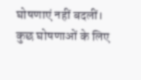घोषणाएं नहीं बदलीं। कुछ घोषणाओं के लिए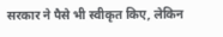सरकार ने पैसे भी स्वीकृत किए, लेकिन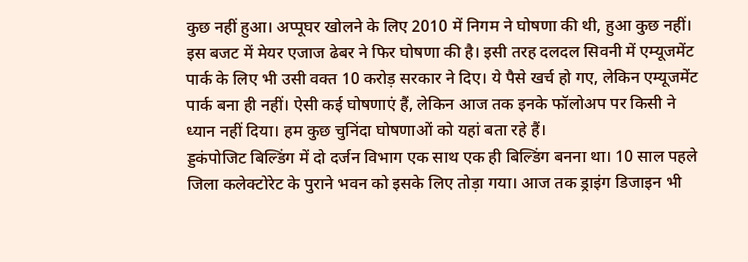कुछ नहीं हुआ। अप्पूघर खोलने के लिए 2010 में निगम ने घोषणा की थी, हुआ कुछ नहीं।
इस बजट में मेयर एजाज ढेबर ने फिर घोषणा की है। इसी तरह दलदल सिवनी में एम्यूजमेंट पार्क के लिए भी उसी वक्त 10 करोड़ सरकार ने दिए। ये पैसे खर्च हो गए, लेकिन एम्यूजमेंट पार्क बना ही नहीं। ऐसी कई घोषणाएं हैं, लेकिन आज तक इनके फॉलोअप पर किसी ने ध्यान नहीं दिया। हम कुछ चुनिंदा घोषणाओं को यहां बता रहे हैं।
ड्डकंपोजिट बिल्डिंग में दो दर्जन विभाग एक साथ एक ही बिल्डिंग बनना था। 10 साल पहले जिला कलेक्टोरेट के पुराने भवन को इसके लिए तोड़ा गया। आज तक ड्राइंग डिजाइन भी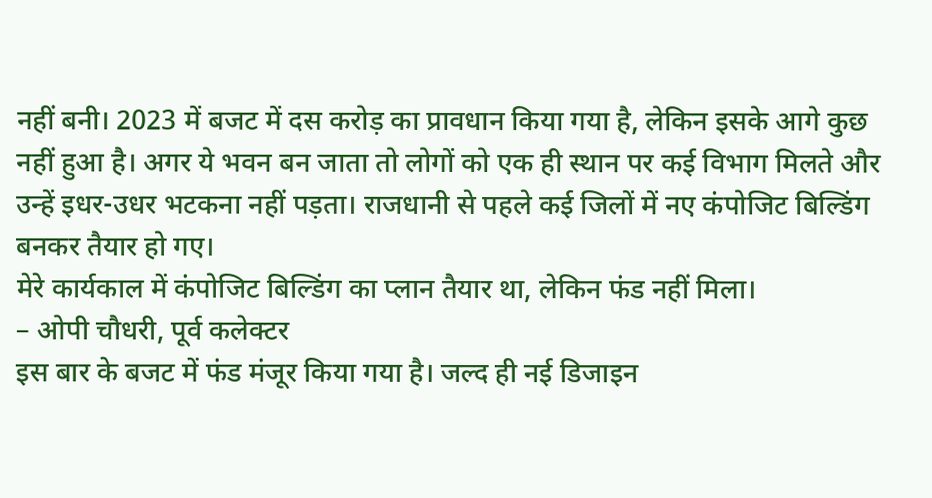नहीं बनी। 2023 में बजट में दस करोड़ का प्रावधान किया गया है, लेकिन इसके आगे कुछ नहीं हुआ है। अगर ये भवन बन जाता तो लोगों को एक ही स्थान पर कई विभाग मिलते और उन्हें इधर-उधर भटकना नहीं पड़ता। राजधानी से पहले कई जिलों में नए कंपोजिट बिल्डिंग बनकर तैयार हो गए।
मेरे कार्यकाल में कंपोजिट बिल्डिंग का प्लान तैयार था, लेकिन फंड नहीं मिला।
– ओपी चौधरी, पूर्व कलेक्टर
इस बार के बजट में फंड मंजूर किया गया है। जल्द ही नई डिजाइन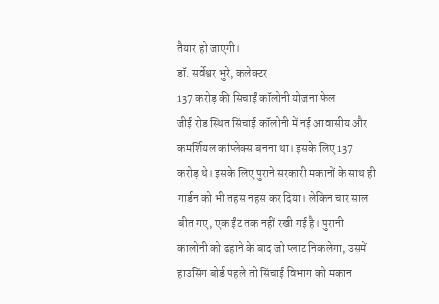तैयार हो जाएगी।
डॉ. सर्वेश्वर भुरे, कलेक्टर
137 करोड़ की सिचाईं कॉलोनी योजना फेल
जीई रोड स्थित सिंचाई कॉलोनी में नई आवासीय और कमर्शियल कांप्लेक्स बनना था। इसके लिए 137 करोड़ थे। इसके लिए पुराने सरकारी मकानों के साथ ही गार्डन को भी तहस नहस कर दिया। लेकिन चार साल बीत गए, एक ईंट तक नहीं रखी गई है। पुरानी कालोनी को ढहाने के बाद जो प्लाट निकलेगा, उसमें हाउसिंग बोर्ड पहले तो सिंचाई विभाग को मकान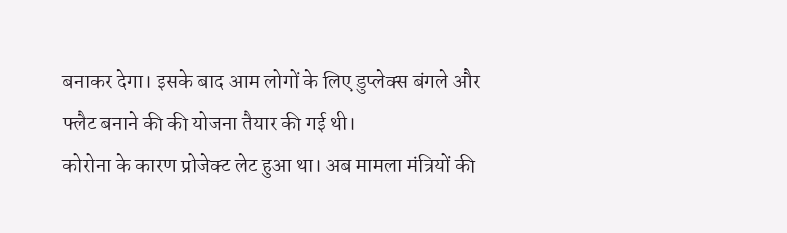बनाकर देगा। इसके बाद आम लोगों के लिए डुप्लेक्स बंगले और फ्लैट बनाने की की योजना तैयार की गई थी।
कोरोना के कारण प्रोजेक्ट लेट हुआ था। अब मामला मंत्रियों की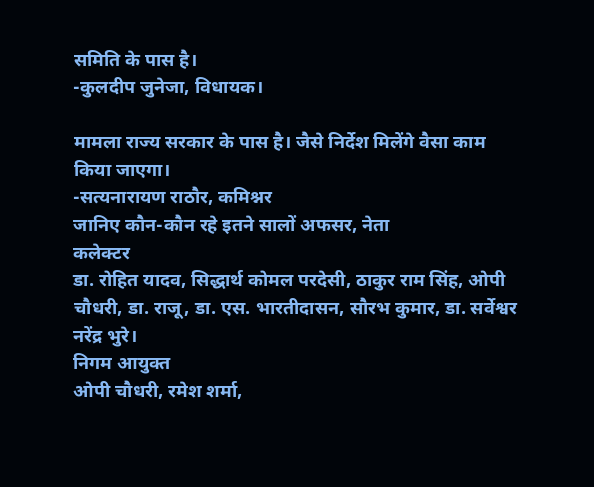समिति के पास है।
-कुलदीप जुनेजा, विधायक।

मामला राज्य सरकार के पास है। जैसे निर्देश मिलेंगे वैसा काम किया जाएगा।
-सत्यनारायण राठौर, कमिश्नर
जानिए कौन-कौन रहे इतने सालों अफसर, नेता
कलेक्टर
डा. रोहित यादव, सिद्धार्थ कोमल परदेसी, ठाकुर राम सिंह, ओपी चौधरी, डा. राजू, डा. एस. भारतीदासन, सौरभ कुमार, डा. सर्वेश्वर नरेंद्र भुरे।
निगम आयुक्त
ओपी चौधरी, रमेश शर्मा,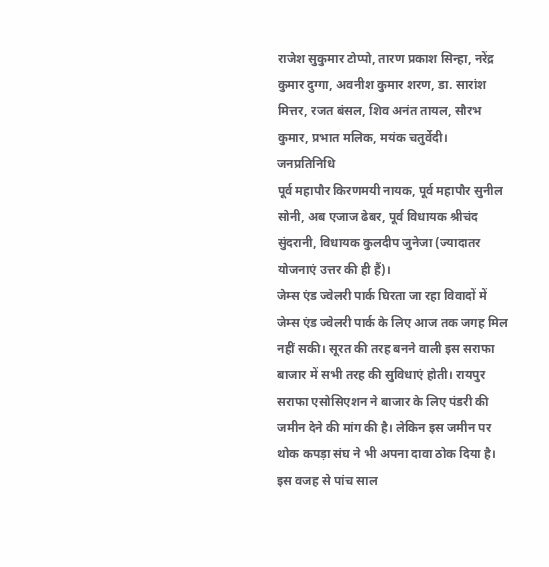राजेश सुकुमार टोप्पो, तारण प्रकाश सिन्हा, नरेंद्र कुमार दुग्गा, अवनीश कुमार शरण, डा. सारांश मित्तर, रजत बंसल, शिव अनंत तायल, सौरभ कुमार, प्रभात मलिक, मयंक चतुर्वेदी।
जनप्रतिनिधि
पूर्व महापौर किरणमयी नायक, पूर्व महापौर सुनील सोनी, अब एजाज ढेबर, पूर्व विधायक श्रीचंद सुंदरानी, विधायक कुलदीप जुनेजा (ज्यादातर योजनाएं उत्तर की ही हैं)।
जेम्स एंड ज्वेलरी पार्क घिरता जा रहा विवादों में
जेम्स एंड ज्वेलरी पार्क के लिए आज तक जगह मिल नहीं सकी। सूरत की तरह बनने वाली इस सराफा बाजार में सभी तरह की सुविधाएं होती। रायपुर सराफा एसोसिएशन ने बाजार के लिए पंडरी की जमीन देने की मांग की है। लेकिन इस जमीन पर थोक कपड़ा संघ ने भी अपना दावा ठोक दिया है। इस वजह से पांच साल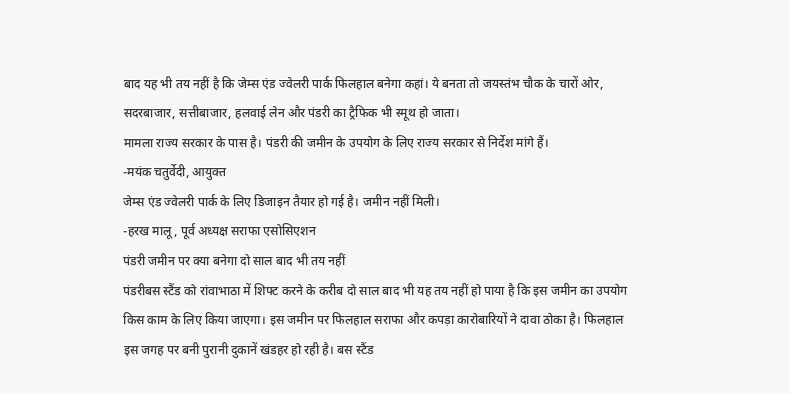बाद यह भी तय नहीं है कि जेम्स एंड ज्वेलरी पार्क फिलहाल बनेगा कहां। ये बनता तो जयस्तंभ चौक के चारों ओर, सदरबाजार, सत्तीबाजार, हलवाई लेन और पंडरी का ट्रैफिक भी स्मूथ हो जाता।
मामला राज्य सरकार के पास है। पंडरी की जमीन के उपयोग के लिए राज्य सरकार से निर्देश मांगे हैं।
-मयंक चतुर्वेदी, आयुक्त
जेम्स एंड ज्वेलरी पार्क के लिए डिजाइन तैयार हो गई है। जमीन नहीं मिली।
-हरख मालू, पूर्व अध्यक्ष सराफा एसोसिएशन
पंडरी जमीन पर क्या बनेगा दो साल बाद भी तय नहीं
पंडरीबस स्टैंड को रांवाभाठा में शिफ्ट करने के करीब दो साल बाद भी यह तय नहीं हो पाया है कि इस जमीन का उपयोग किस काम के लिए किया जाएगा। इस जमीन पर फिलहाल सराफा और कपड़ा कारोबारियों ने दावा ठोका है। फिलहाल इस जगह पर बनी पुरानी दुकानें खंडहर हो रही है। बस स्टैंड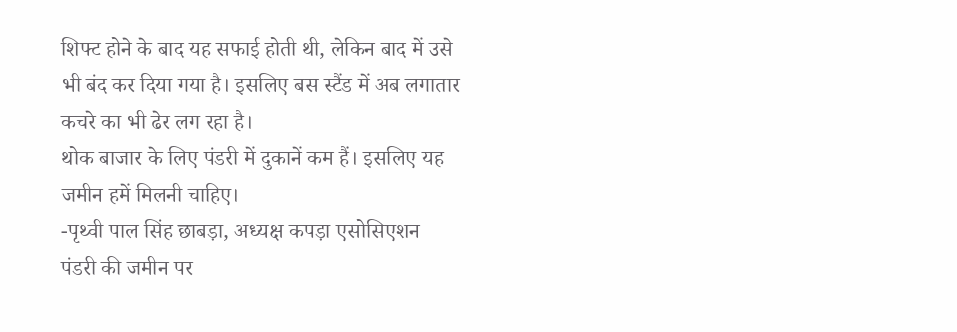शिफ्ट होने के बाद यह सफाई होती थी, लेकिन बाद में उसे भी बंद कर दिया गया है। इसलिए बस स्टैंड में अब लगातार कचरे का भी ढेर लग रहा है।
थोक बाजार के लिए पंडरी में दुकानें कम हैं। इसलिए यह जमीन हमें मिलनी चाहिए।
-पृथ्वी पाल सिंह छाबड़ा, अध्यक्ष कपड़ा एसोसिएशन
पंडरी की जमीन पर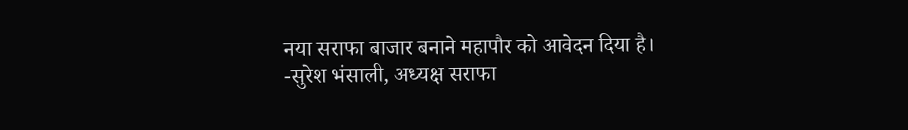नया सराफा बाजार बनाने महापौर को आवेदन दिया है।
-सुरेश भंसाली, अध्यक्ष सराफा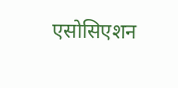एसोसिएशन